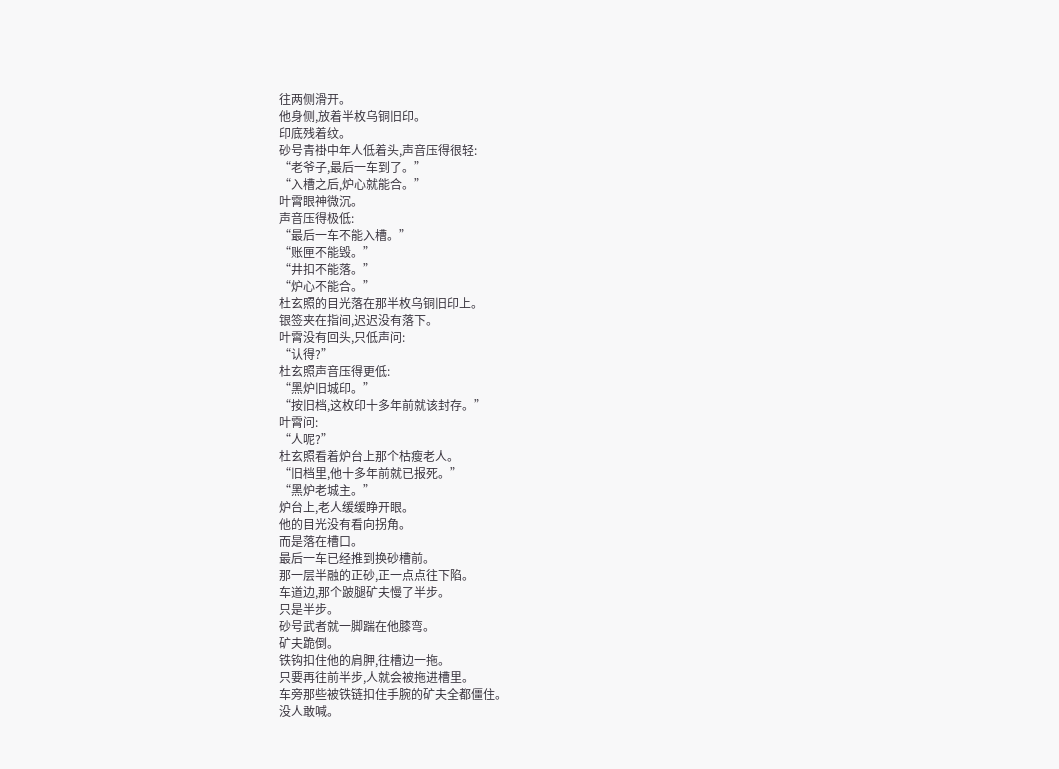往两侧滑开。
他身侧,放着半枚乌铜旧印。
印底残着纹。
砂号青褂中年人低着头,声音压得很轻:
“老爷子,最后一车到了。”
“入槽之后,炉心就能合。”
叶霄眼神微沉。
声音压得极低:
“最后一车不能入槽。”
“账匣不能毁。”
“井扣不能落。”
“炉心不能合。”
杜玄照的目光落在那半枚乌铜旧印上。
银签夹在指间,迟迟没有落下。
叶霄没有回头,只低声问:
“认得?”
杜玄照声音压得更低:
“黑炉旧城印。”
“按旧档,这枚印十多年前就该封存。”
叶霄问:
“人呢?”
杜玄照看着炉台上那个枯瘦老人。
“旧档里,他十多年前就已报死。”
“黑炉老城主。”
炉台上,老人缓缓睁开眼。
他的目光没有看向拐角。
而是落在槽口。
最后一车已经推到换砂槽前。
那一层半融的正砂,正一点点往下陷。
车道边,那个跛腿矿夫慢了半步。
只是半步。
砂号武者就一脚踹在他膝弯。
矿夫跪倒。
铁钩扣住他的肩胛,往槽边一拖。
只要再往前半步,人就会被拖进槽里。
车旁那些被铁链扣住手腕的矿夫全都僵住。
没人敢喊。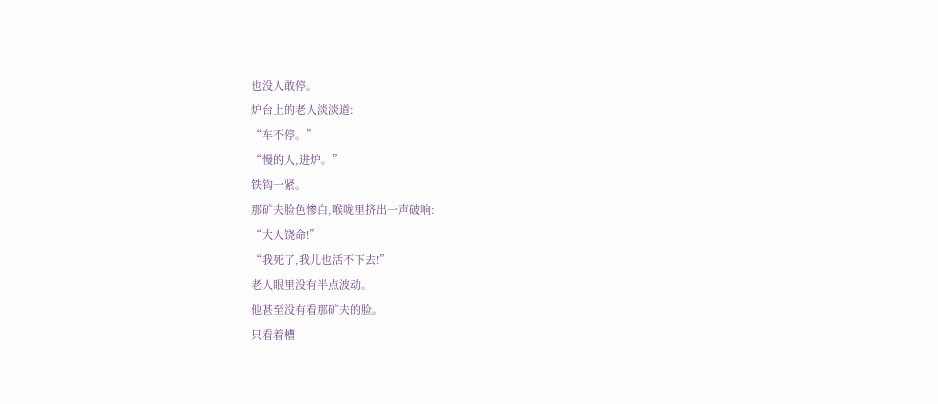也没人敢停。
炉台上的老人淡淡道:
“车不停。”
“慢的人,进炉。”
铁钩一紧。
那矿夫脸色惨白,喉咙里挤出一声破响:
“大人饶命!”
“我死了,我儿也活不下去!”
老人眼里没有半点波动。
他甚至没有看那矿夫的脸。
只看着槽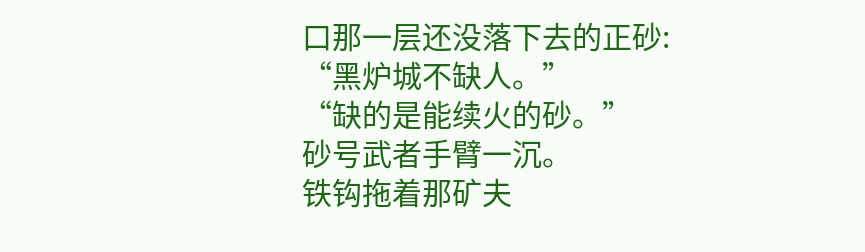口那一层还没落下去的正砂:
“黑炉城不缺人。”
“缺的是能续火的砂。”
砂号武者手臂一沉。
铁钩拖着那矿夫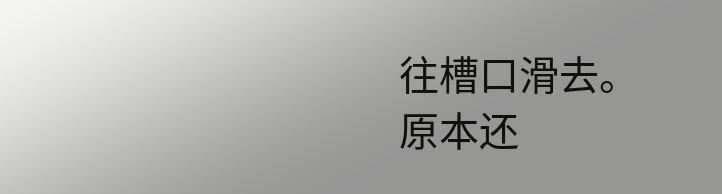往槽口滑去。
原本还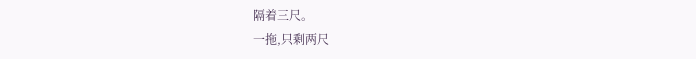隔着三尺。
一拖,只剩两尺